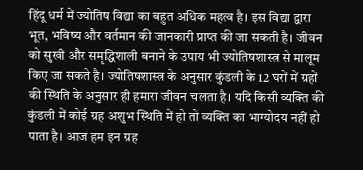हिंदू धर्म में ज्योतिष विद्या का बहुत अधिक महत्व है। इस विद्या द्वारा भूत, भविष्य और वर्तमान की जानकारी प्राप्त की जा सकती है। जीवन को सुखी और समृद्धिशाली बनाने के उपाय भी ज्योतिषशास्त्र से मालूम किए जा सकते है। ज्योतिषशास्त्र के अनुसार कुंडली के 12 घरों में ग्रहों की स्थिति के अनुसार ही हमारा जीवन चलता है। यदि किसी व्यक्ति की कुंडली में कोई ग्रह अशुभ स्थिति में हो तो व्यक्ति का भाग्योदय नहीं हो पाता है। आज हम इन ग्रह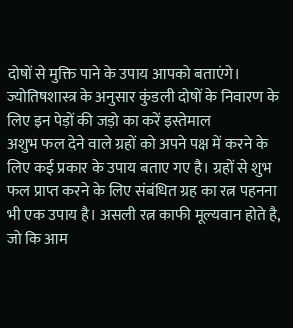दोषों से मुक्ति पाने के उपाय आपको बताएंगे।
ज्योतिषशास्त्र के अनुसार कुंडली दोषों के निवारण के लिए इन पेड़ों की जड़ो का करें इस्तेमाल
अशुभ फल देने वाले ग्रहों को अपने पक्ष में करने के लिए कई प्रकार के उपाय बताए गए है। ग्रहों से शुभ फल प्राप्त करने के लिए संबंधित ग्रह का रत्न पहनना भी एक उपाय है। असली रत्न काफी मूल्यवान होते है, जो कि आम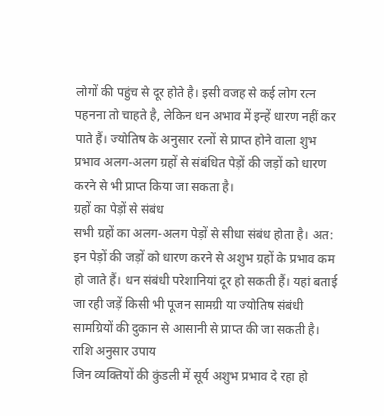लोगों की पहुंच से दूर होते है। इसी वजह से कई लोग रत्न पहनना तो चाहते है, लेकिन धन अभाव में इन्हें धारण नहीं कर पाते हैं। ज्योतिष के अनुसार रत्नों से प्राप्त होने वाला शुभ प्रभाव अलग-अलग ग्रहों से संबंधित पेड़ों की जड़ों को धारण करने से भी प्राप्त किया जा सकता है।
ग्रहों का पेड़ों से संबंध
सभी ग्रहों का अलग-अलग पेड़ों से सीधा संबंध होता है। अत: इन पेड़ों की जड़ों को धारण करने से अशुभ ग्रहों के प्रभाव कम हो जाते हैं। धन संबंधी परेशानियां दूर हो सकती हैं। यहां बताई जा रही जड़ें किसी भी पूजन सामग्री या ज्योतिष संबंधी सामग्रियों की दुकान से आसानी से प्राप्त की जा सकती है।
राशि अनुसार उपाय
जिन व्यक्तियों की कुंडली में सूर्य अशुभ प्रभाव दे रहा हो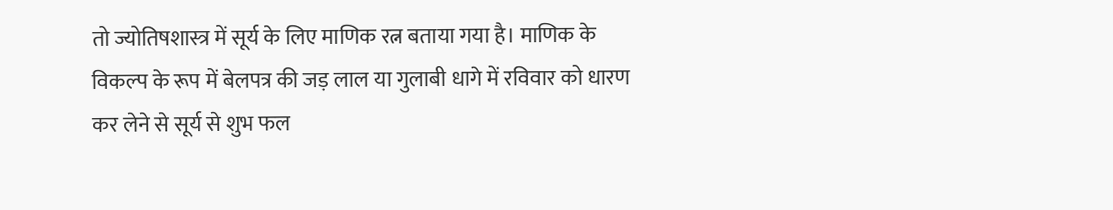तो ज्योतिषशास्त्र में सूर्य के लिए माणिक रत्न बताया गया है। माणिक के विकल्प के रूप में बेलपत्र की जड़ लाल या गुलाबी धागे में रविवार को धारण कर लेने से सूर्य से शुभ फल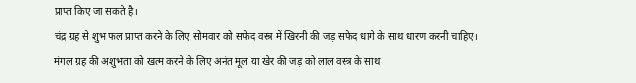प्राप्त किए जा सकते है।
चंद्र ग्रह से शुभ फल प्राप्त करने के लिए सोमवार को सफेद वस्त्र में खिरनी की जड़ सफेद धागे के साथ धारण करनी चाहिए। मंगल ग्रह की अशुभता को खत्म करने के लिए अनंत मूल या खेर की जड़ को लाल वस्त्र के साथ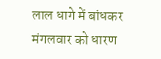लाल धागे में बांधकर मंगलवार को धारण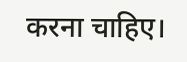करना चाहिए।